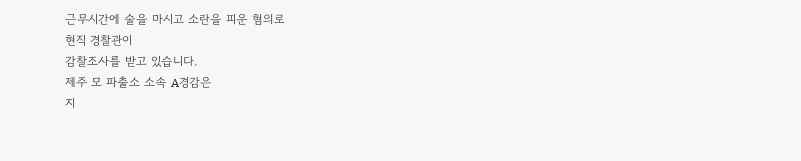근무시간에 술을 마시고 소란을 피운 혐의로
현직 경찰관이
감찰조사를 받고 있습니다.
제주 모 파출소 소속 A경감은
지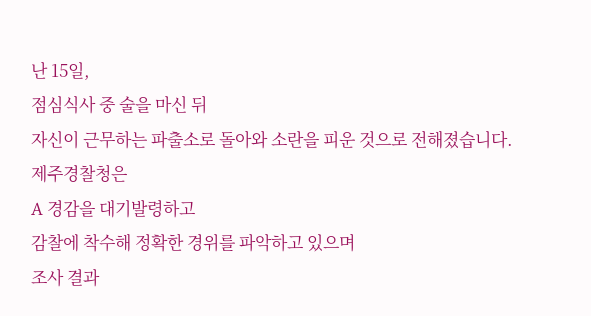난 15일,
점심식사 중 술을 마신 뒤
자신이 근무하는 파출소로 돌아와 소란을 피운 것으로 전해졌습니다.
제주경찰청은
A 경감을 대기발령하고
감찰에 착수해 정확한 경위를 파악하고 있으며
조사 결과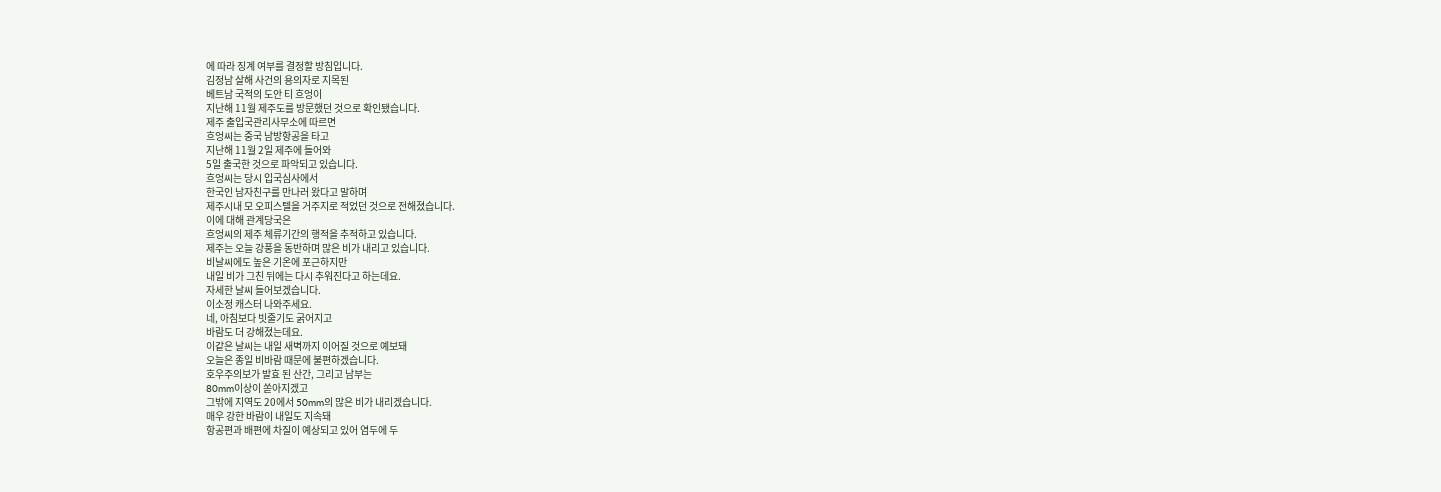에 따라 징계 여부를 결정할 방침입니다.
김정남 살해 사건의 용의자로 지목된
베트남 국적의 도안 티 흐엉이
지난해 11월 제주도를 방문했던 것으로 확인됐습니다.
제주 출입국관리사무소에 따르면
흐엉씨는 중국 남방항공을 타고
지난해 11월 2일 제주에 들어와
5일 출국한 것으로 파악되고 있습니다.
흐엉씨는 당시 입국심사에서
한국인 남자친구를 만나러 왔다고 말하며
제주시내 모 오피스텔을 거주지로 적었던 것으로 전해졌습니다.
이에 대해 관계당국은
흐엉씨의 제주 체류기간의 행적을 추적하고 있습니다.
제주는 오늘 강풍을 동반하며 많은 비가 내리고 있습니다.
비날씨에도 높은 기온에 포근하지만
내일 비가 그친 뒤에는 다시 추워진다고 하는데요.
자세한 날씨 들어보겠습니다.
이소정 캐스터 나와주세요.
네, 아침보다 빗줄기도 굵어지고
바람도 더 강해졌는데요.
이같은 날씨는 내일 새벽까지 이어질 것으로 예보돼
오늘은 종일 비바람 때문에 불편하겠습니다.
호우주의보가 발효 된 산간, 그리고 남부는
80mm이상이 쏟아지겠고
그밖에 지역도 20에서 50mm의 많은 비가 내리겠습니다.
매우 강한 바람이 내일도 지속돼
항공편과 배편에 차질이 예상되고 있어 염두에 두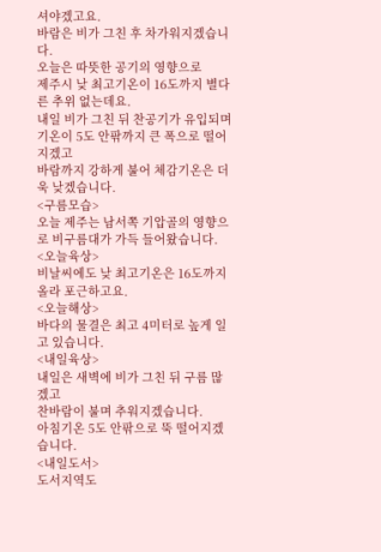셔야겠고요.
바람은 비가 그친 후 차가워지겠습니다.
오늘은 따뜻한 공기의 영향으로
제주시 낮 최고기온이 16도까지 별다른 추위 없는데요.
내일 비가 그친 뒤 찬공기가 유입되며
기온이 5도 안팎까지 큰 폭으로 떨어지겠고
바람까지 강하게 불어 체감기온은 더욱 낮겠습니다.
<구름모습>
오늘 제주는 남서쪽 기압골의 영향으로 비구름대가 가득 들어왔습니다.
<오늘육상>
비날씨에도 낮 최고기온은 16도까지 올라 포근하고요.
<오늘해상>
바다의 물결은 최고 4미터로 높게 일고 있습니다.
<내일육상>
내일은 새벽에 비가 그친 뒤 구름 많겠고
찬바람이 불며 추워지겠습니다.
아침기온 5도 안팎으로 뚝 떨어지겠습니다.
<내일도서>
도서지역도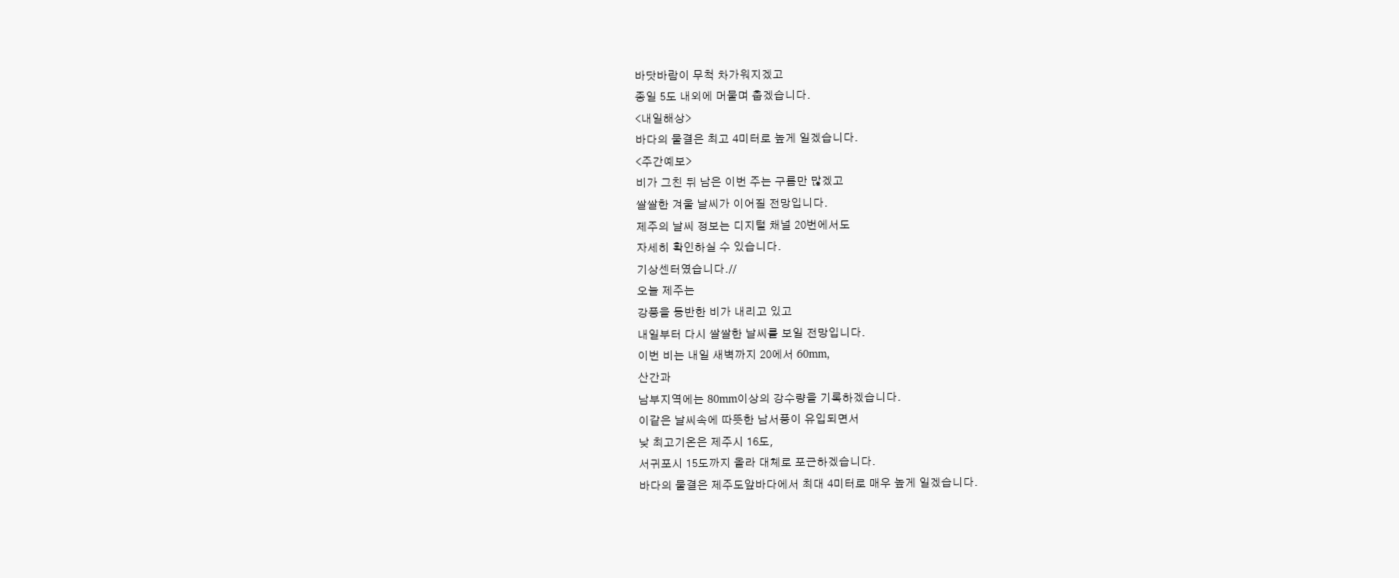바닷바람이 무척 차가워지겠고
종일 5도 내외에 머물며 춥겠습니다.
<내일해상>
바다의 물결은 최고 4미터로 높게 일겠습니다.
<주간예보>
비가 그친 뒤 남은 이번 주는 구름만 많겠고
쌀쌀한 겨울 날씨가 이어질 전망입니다.
제주의 날씨 정보는 디지털 채널 20번에서도
자세히 확인하실 수 있습니다.
기상센터였습니다.//
오늘 제주는
강풍을 동반한 비가 내리고 있고
내일부터 다시 쌀쌀한 날씨를 보일 전망입니다.
이번 비는 내일 새벽까지 20에서 60mm,
산간과
남부지역에는 80mm이상의 강수량을 기록하겠습니다.
이같은 날씨속에 따뜻한 남서풍이 유입되면서
낮 최고기온은 제주시 16도,
서귀포시 15도까지 올라 대체로 포근하겠습니다.
바다의 물결은 제주도앞바다에서 최대 4미터로 매우 높게 일겠습니다.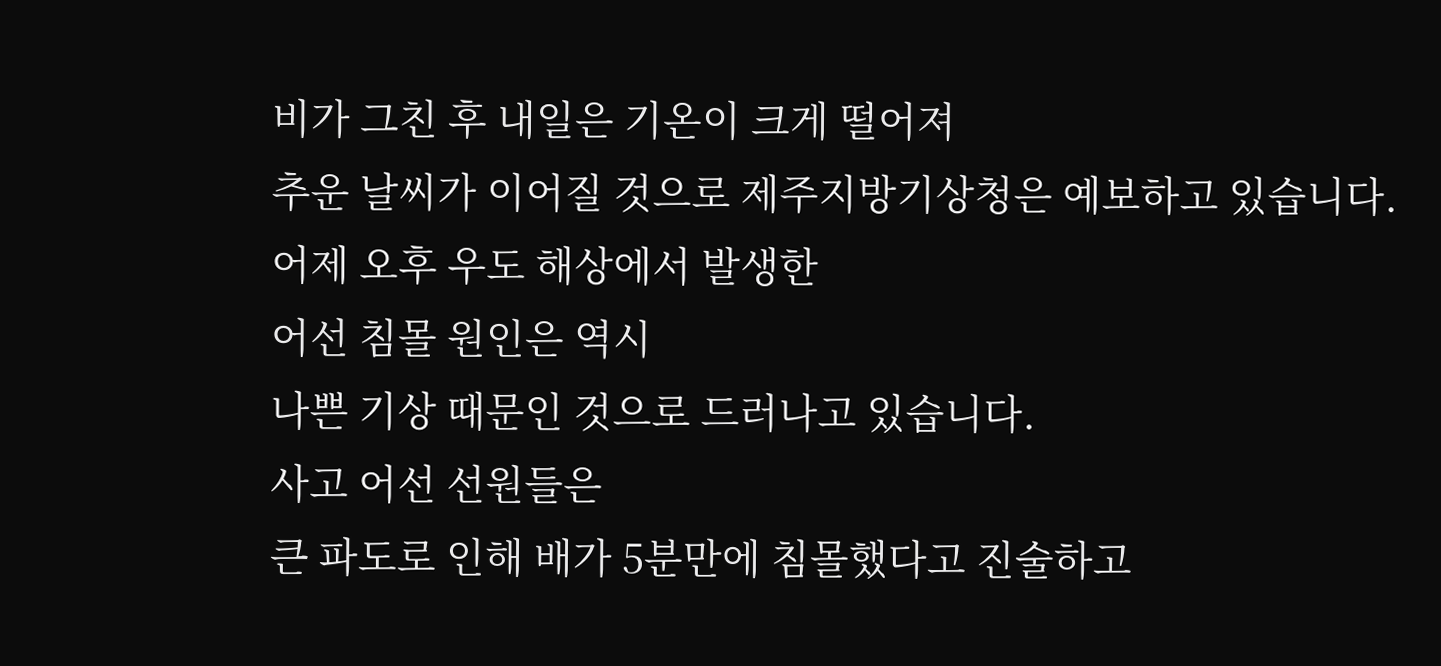비가 그친 후 내일은 기온이 크게 떨어져
추운 날씨가 이어질 것으로 제주지방기상청은 예보하고 있습니다.
어제 오후 우도 해상에서 발생한
어선 침몰 원인은 역시
나쁜 기상 때문인 것으로 드러나고 있습니다.
사고 어선 선원들은
큰 파도로 인해 배가 5분만에 침몰했다고 진술하고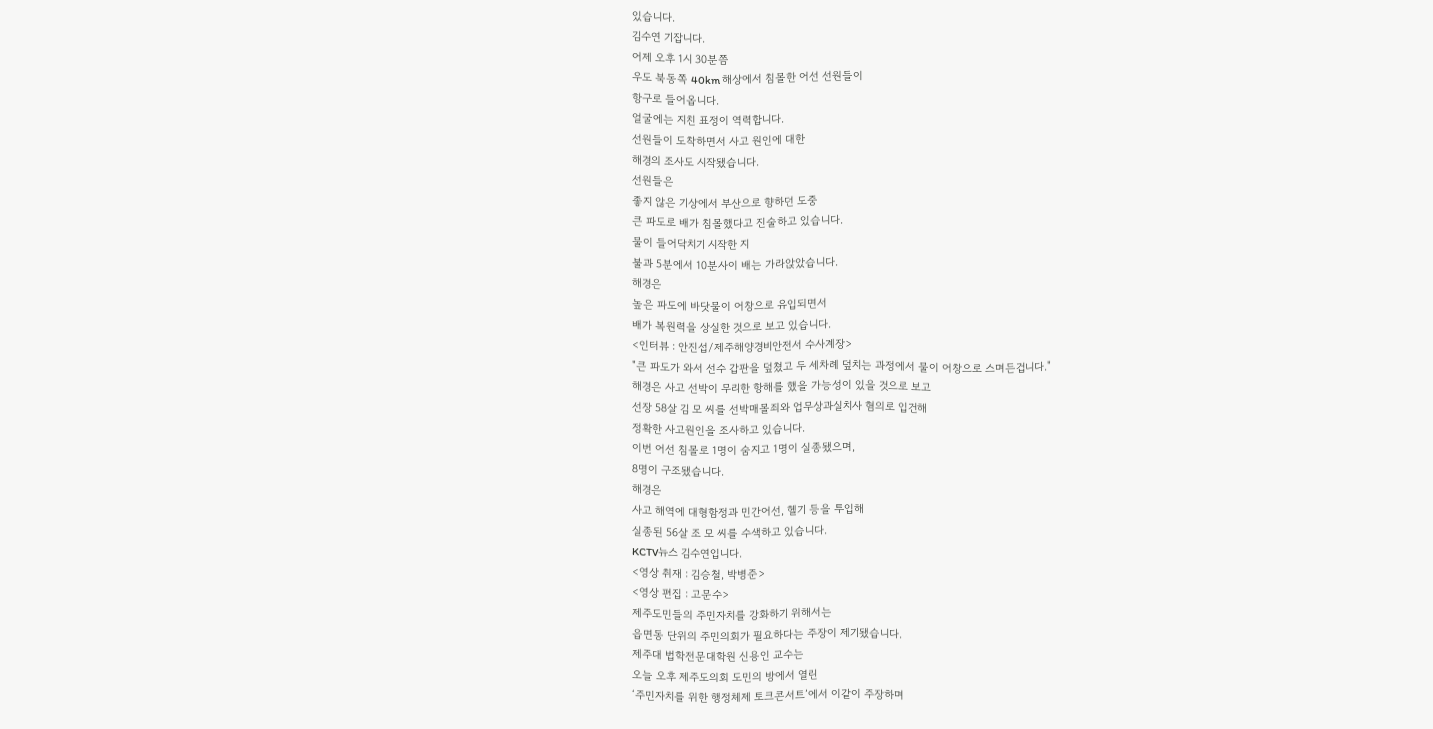있습니다.
김수연 기잡니다.
어제 오후 1시 30분쯤
우도 북동쪽 40km 해상에서 침몰한 어선 선원들이
항구로 들어옵니다.
얼굴에는 지친 표정이 역력합니다.
선원들이 도착하면서 사고 원인에 대한
해경의 조사도 시작됐습니다.
선원들은
좋지 않은 기상에서 부산으로 향하던 도중
큰 파도로 배가 침몰했다고 진술하고 있습니다.
물이 들어닥치기 시작한 지
불과 5분에서 10분사이 배는 가라앉았습니다.
해경은
높은 파도에 바닷물이 어창으로 유입되면서
배가 복원력을 상실한 것으로 보고 있습니다.
<인터뷰 : 안진섭/제주해양경비안전서 수사계장>
"큰 파도가 와서 선수 갑판을 덮쳤고 두 세차례 덮치는 과정에서 물이 어창으로 스며든겁니다."
해경은 사고 선박이 무리한 항해를 했을 가능성이 있을 것으로 보고
선장 58살 김 모 씨를 선박매몰죄와 업무상과실치사 혐의로 입건해
정확한 사고원인을 조사하고 있습니다.
이번 어선 침몰로 1명이 숨지고 1명이 실종됐으며,
8명이 구조됐습니다.
해경은
사고 해역에 대형함정과 민간어선, 헬기 등을 투입해
실종된 56살 조 모 씨를 수색하고 있습니다.
KCTV뉴스 김수연입니다.
<영상 취재 : 김승철, 박병준>
<영상 편집 : 고문수>
제주도민들의 주민자치를 강화하기 위해서는
읍면동 단위의 주민의회가 필요하다는 주장이 제기됐습니다.
제주대 법학전문대학원 신용인 교수는
오늘 오후 제주도의회 도민의 방에서 열린
‘주민자치를 위한 행정체제 토크콘서트’에서 이같이 주장하며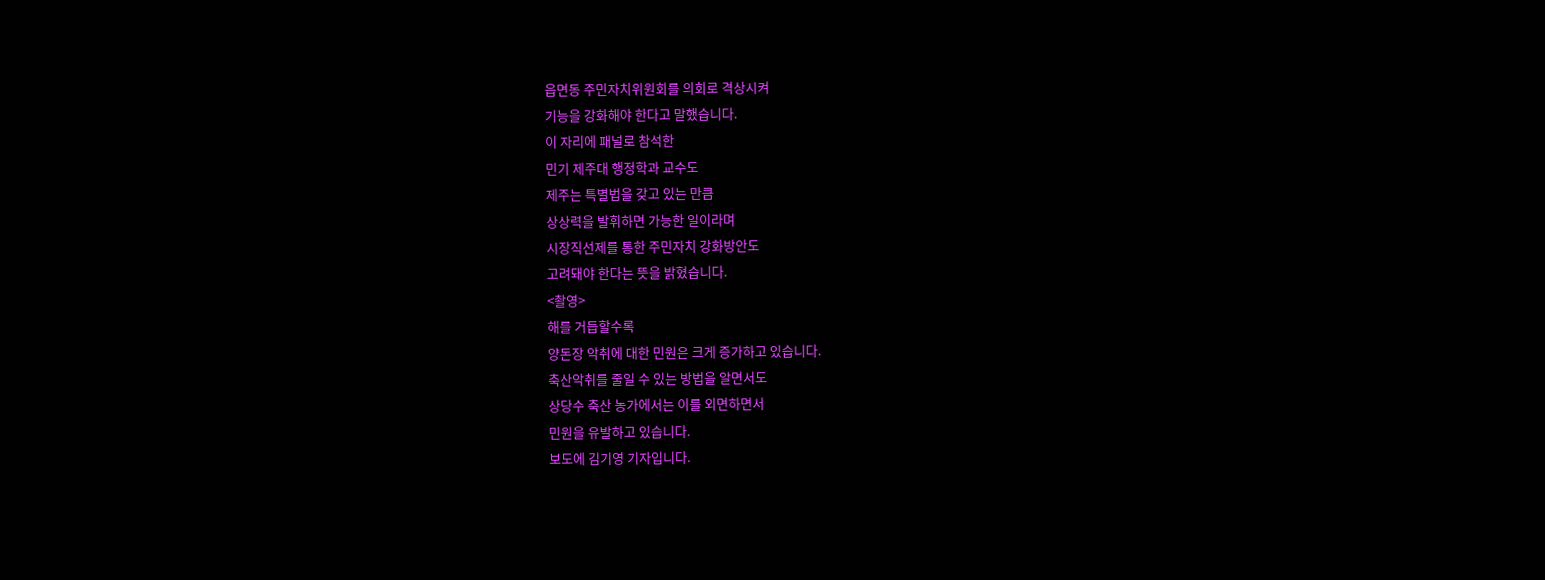읍면동 주민자치위원회를 의회로 격상시켜
기능을 강화해야 한다고 말했습니다.
이 자리에 패널로 참석한
민기 제주대 행정학과 교수도
제주는 특별법을 갖고 있는 만큼
상상력을 발휘하면 가능한 일이라며
시장직선제를 통한 주민자치 강화방안도
고려돼야 한다는 뜻을 밝혔습니다.
<촬영>
해를 거듭할수록
양돈장 악취에 대한 민원은 크게 증가하고 있습니다.
축산악취를 줄일 수 있는 방법을 알면서도
상당수 축산 농가에서는 이를 외면하면서
민원을 유발하고 있습니다.
보도에 김기영 기자입니다.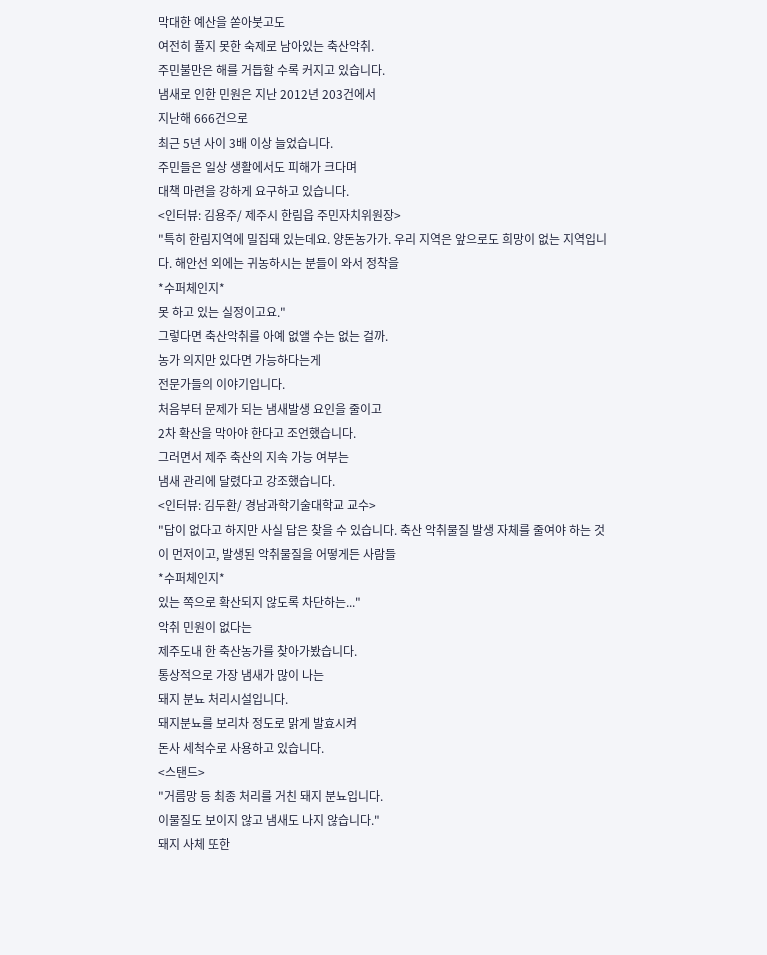막대한 예산을 쏟아붓고도
여전히 풀지 못한 숙제로 남아있는 축산악취.
주민불만은 해를 거듭할 수록 커지고 있습니다.
냄새로 인한 민원은 지난 2012년 203건에서
지난해 666건으로
최근 5년 사이 3배 이상 늘었습니다.
주민들은 일상 생활에서도 피해가 크다며
대책 마련을 강하게 요구하고 있습니다.
<인터뷰: 김용주/ 제주시 한림읍 주민자치위원장>
"특히 한림지역에 밀집돼 있는데요. 양돈농가가. 우리 지역은 앞으로도 희망이 없는 지역입니다. 해안선 외에는 귀농하시는 분들이 와서 정착을
*수퍼체인지*
못 하고 있는 실정이고요."
그렇다면 축산악취를 아예 없앨 수는 없는 걸까.
농가 의지만 있다면 가능하다는게
전문가들의 이야기입니다.
처음부터 문제가 되는 냄새발생 요인을 줄이고
2차 확산을 막아야 한다고 조언했습니다.
그러면서 제주 축산의 지속 가능 여부는
냄새 관리에 달렸다고 강조했습니다.
<인터뷰: 김두환/ 경남과학기술대학교 교수>
"답이 없다고 하지만 사실 답은 찾을 수 있습니다. 축산 악취물질 발생 자체를 줄여야 하는 것이 먼저이고, 발생된 악취물질을 어떻게든 사람들
*수퍼체인지*
있는 쪽으로 확산되지 않도록 차단하는..."
악취 민원이 없다는
제주도내 한 축산농가를 찾아가봤습니다.
통상적으로 가장 냄새가 많이 나는
돼지 분뇨 처리시설입니다.
돼지분뇨를 보리차 정도로 맑게 발효시켜
돈사 세척수로 사용하고 있습니다.
<스탠드>
"거름망 등 최종 처리를 거친 돼지 분뇨입니다.
이물질도 보이지 않고 냄새도 나지 않습니다."
돼지 사체 또한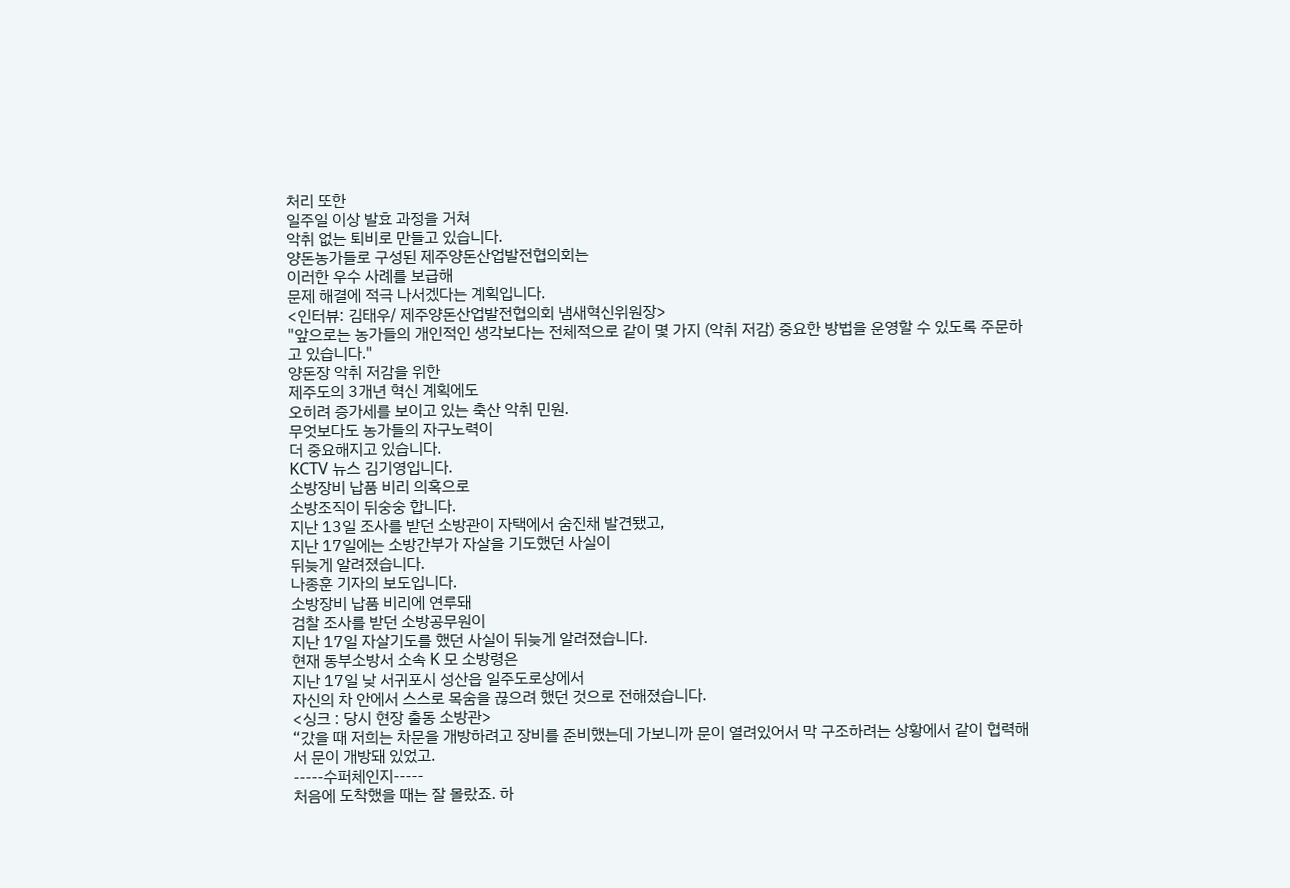처리 또한
일주일 이상 발효 과정을 거쳐
악취 없는 퇴비로 만들고 있습니다.
양돈농가들로 구성된 제주양돈산업발전협의회는
이러한 우수 사례를 보급해
문제 해결에 적극 나서겠다는 계획입니다.
<인터뷰: 김태우/ 제주양돈산업발전협의회 냄새혁신위원장>
"앞으로는 농가들의 개인적인 생각보다는 전체적으로 같이 몇 가지 (악취 저감) 중요한 방법을 운영할 수 있도록 주문하고 있습니다."
양돈장 악취 저감을 위한
제주도의 3개년 혁신 계획에도
오히려 증가세를 보이고 있는 축산 악취 민원.
무엇보다도 농가들의 자구노력이
더 중요해지고 있습니다.
KCTV 뉴스 김기영입니다.
소방장비 납품 비리 의혹으로
소방조직이 뒤숭숭 합니다.
지난 13일 조사를 받던 소방관이 자택에서 숨진채 발견됐고,
지난 17일에는 소방간부가 자살을 기도했던 사실이
뒤늦게 알려졌습니다.
나종훈 기자의 보도입니다.
소방장비 납품 비리에 연루돼
검찰 조사를 받던 소방공무원이
지난 17일 자살기도를 했던 사실이 뒤늦게 알려졌습니다.
현재 동부소방서 소속 K 모 소방령은
지난 17일 낮 서귀포시 성산읍 일주도로상에서
자신의 차 안에서 스스로 목숨을 끊으려 했던 것으로 전해졌습니다.
<싱크 : 당시 현장 출동 소방관>
“갔을 때 저희는 차문을 개방하려고 장비를 준비했는데 가보니까 문이 열려있어서 막 구조하려는 상황에서 같이 협력해서 문이 개방돼 있었고.
-----수퍼체인지-----
처음에 도착했을 때는 잘 몰랐죠. 하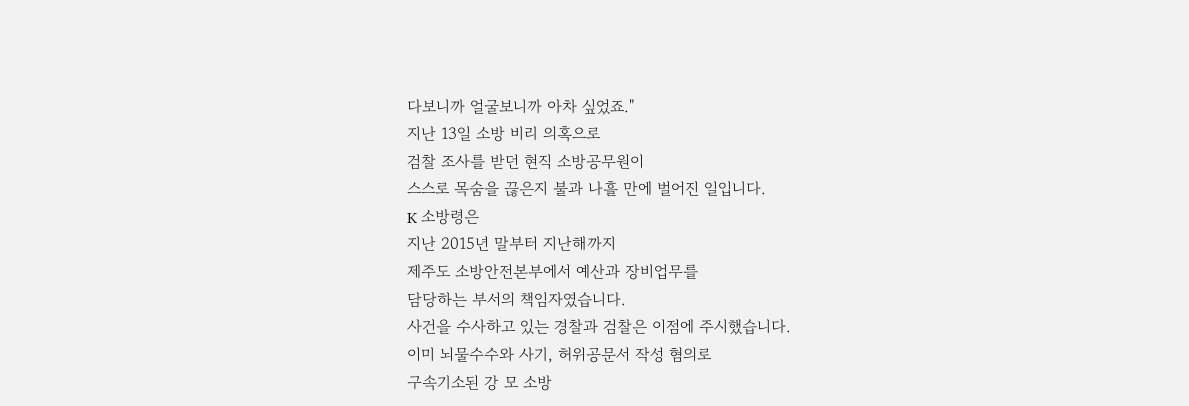다보니까 얼굴보니까 아차 싶었죠."
지난 13일 소방 비리 의혹으로
검찰 조사를 받던 현직 소방공무원이
스스로 목숨을 끊은지 불과 나흘 만에 벌어진 일입니다.
K 소방령은
지난 2015년 말부터 지난해까지
제주도 소방안전본부에서 예산과 장비업무를
담당하는 부서의 책임자였습니다.
사건을 수사하고 있는 경찰과 검찰은 이점에 주시했습니다.
이미 뇌물수수와 사기, 허위공문서 작성 혐의로
구속기소된 강 모 소방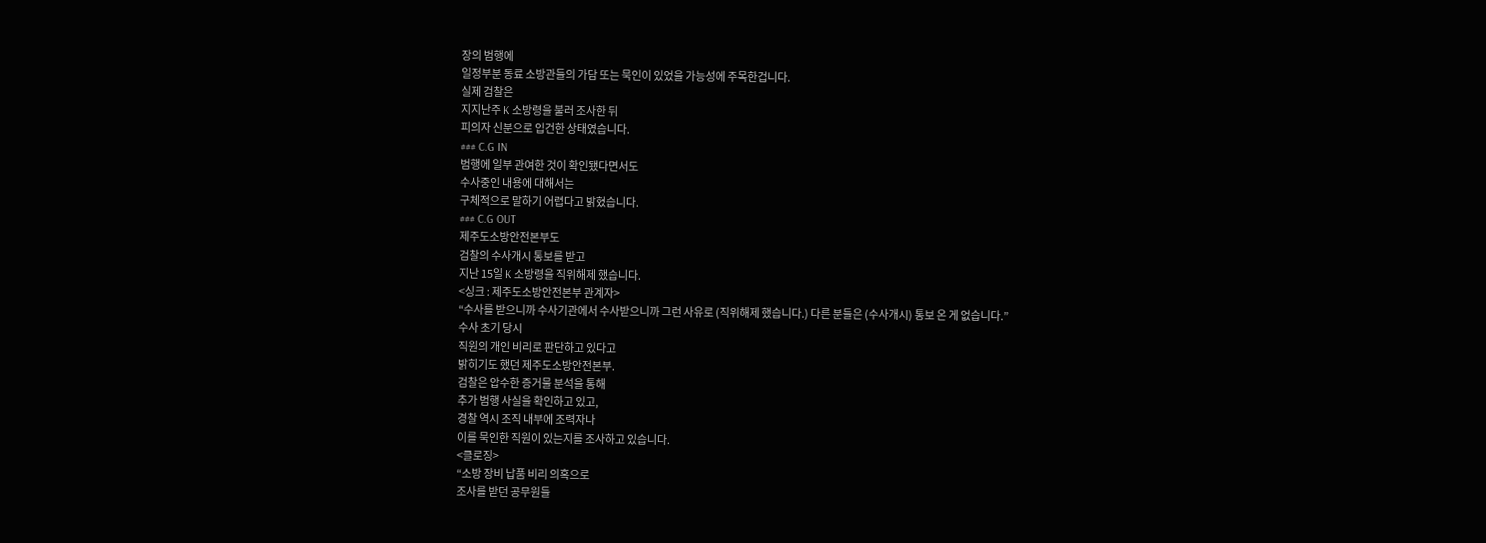장의 범행에
일정부분 동료 소방관들의 가담 또는 묵인이 있었을 가능성에 주목한겁니다.
실제 검찰은
지지난주 K 소방령을 불러 조사한 뒤
피의자 신분으로 입건한 상태였습니다.
### C.G IN
범행에 일부 관여한 것이 확인됐다면서도
수사중인 내용에 대해서는
구체적으로 말하기 어렵다고 밝혔습니다.
### C.G OUT
제주도소방안전본부도
검찰의 수사개시 통보를 받고
지난 15일 K 소방령을 직위해제 했습니다.
<싱크 : 제주도소방안전본부 관계자>
“수사를 받으니까 수사기관에서 수사받으니까 그런 사유로 (직위해제 했습니다.) 다른 분들은 (수사개시) 통보 온 게 없습니다.”
수사 초기 당시
직원의 개인 비리로 판단하고 있다고
밝히기도 했던 제주도소방안전본부.
검찰은 압수한 증거물 분석을 통해
추가 범행 사실을 확인하고 있고,
경찰 역시 조직 내부에 조력자나
이를 묵인한 직원이 있는지를 조사하고 있습니다.
<클로징>
“소방 장비 납품 비리 의혹으로
조사를 받던 공무원들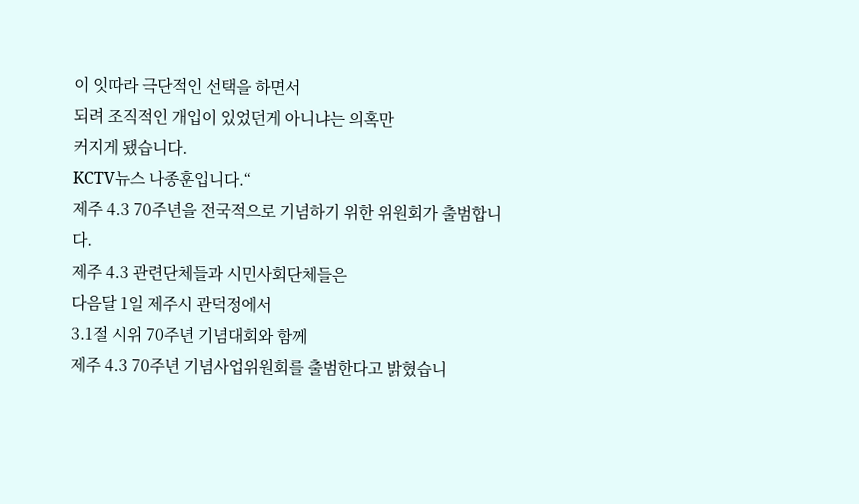이 잇따라 극단적인 선택을 하면서
되려 조직적인 개입이 있었던게 아니냐는 의혹만
커지게 됐습니다.
KCTV뉴스 나종훈입니다.“
제주 4.3 70주년을 전국적으로 기념하기 위한 위원회가 출범합니다.
제주 4.3 관련단체들과 시민사회단체들은
다음달 1일 제주시 관덕정에서
3.1절 시위 70주년 기념대회와 함께
제주 4.3 70주년 기념사업위원회를 출범한다고 밝혔습니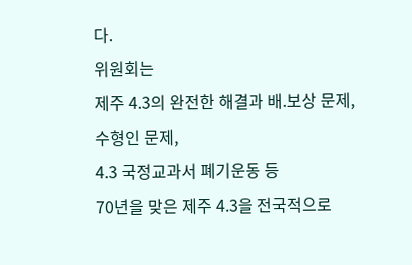다.
위원회는
제주 4.3의 완전한 해결과 배.보상 문제,
수형인 문제,
4.3 국정교과서 폐기운동 등
70년을 맞은 제주 4.3을 전국적으로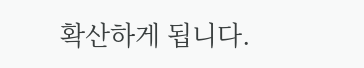확산하게 됩니다.